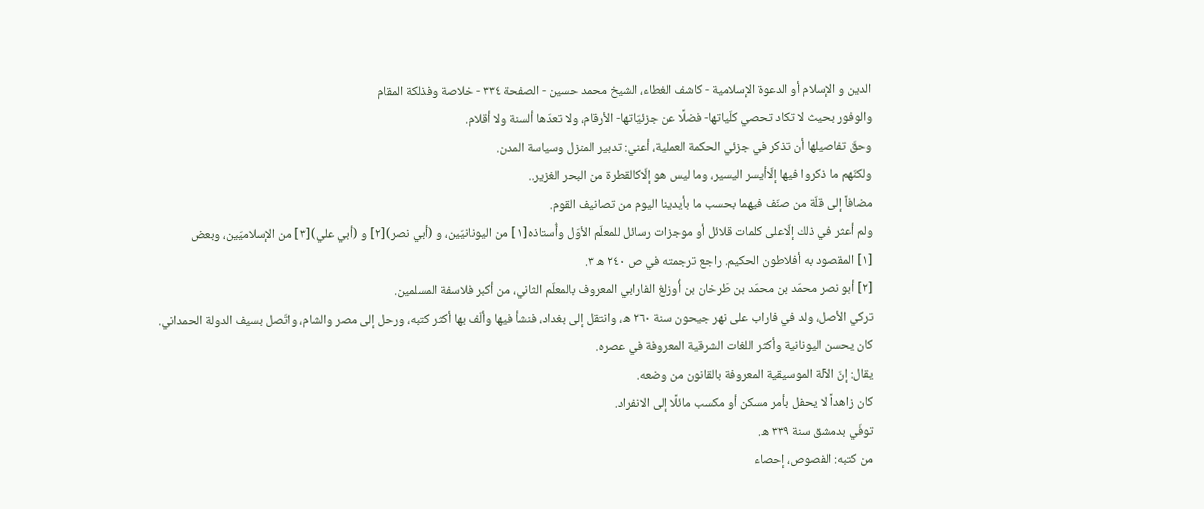الدين و الإسلام أو الدعوة الإسلامية - كاشف الغطاء، الشيخ محمد حسين - الصفحة ٣٣٤ - خلاصة وفذلكة المقام
والوفور بحيث لا تكاد تحصي كلّياتها- فضلًا عن جزئيّاتها- الأرقام، ولا تعدّها ألسنة ولا أقلام.
وحقّ تفاصيلها أن تذكر في جزئي الحكمة العملية، أعني: تدبير المنزل وسياسة المدن.
ولكنّهم ما ذكروا فيها إلّاأيسر اليسير، وما ليس هو إلّاكالقطرة من البحر الغزير..
مضافاً إلى قلّة من صنّف فيهما بحسب ما بأيدينا اليوم من تصانيف القوم.
ولم أعثر في ذلك إلّاعلى كلمات قلائل أو موجزات رسائل للمعلّم الأوّل وأُستاذه[١] من اليونانيّين، و (أبي نصر)[٢] و (أبي علي)[٣] من الإسلاميّين، وبعض
[١] المقصود به أفلاطون الحكيم. راجع ترجمته في ص ٢٤٠ ه ٣.
[٢] أبو نصر محمّد بن محمّد بن طَرخان بن أُوزلغ الفارابي المعروف بالمعلّم الثاني، من أكبر فلاسفة المسلمين.
تركي الأصل، ولد في فاراب على نهر جيحون سنة ٢٦٠ ه، وانتقل إلى بغداد، فنشأ فيها وألّف بها أكثر كتبه، ورحل إلى مصر والشام، واتّصل بسيف الدولة الحمداني.
كان يحسن اليونانية وأكثر اللغات الشرقية المعروفة في عصره.
يقال: إنّ الآلة الموسيقية المعروفة بالقانون من وضعه.
كان زاهداً لا يحفل بأمر مسكن أو مكسب مائلًا إلى الانفراد.
توفّي بدمشق سنة ٣٣٩ ه.
من كتبه: الفصوص، إحصاء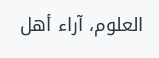العلوم، آراء أهل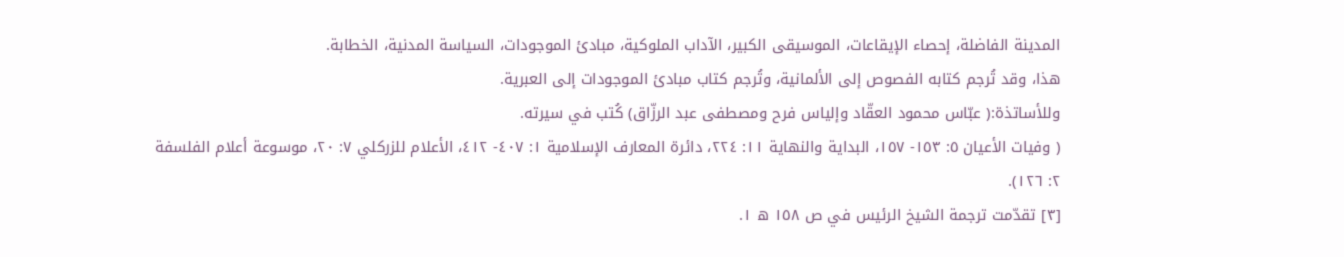المدينة الفاضلة، إحصاء الإيقاعات، الموسيقى الكبير، الآداب الملوكية، مبادئ الموجودات، السياسة المدنية، الخطابة.
هذا، وقد تُرجم كتابه الفصوص إلى الألمانية، وتُرجم كتاب مبادئ الموجودات إلى العبرية.
وللأساتذة:( عبّاس محمود العقّاد وإلياس فرح ومصطفى عبد الرزّاق) كُتب في سيرته.
( وفيات الأعيان ٥: ١٥٣- ١٥٧، البداية والنهاية ١١: ٢٢٤، دائرة المعارف الإسلامية ١: ٤٠٧- ٤١٢، الأعلام للزركلي ٧: ٢٠، موسوعة أعلام الفلسفة ٢: ١٢٦).
[٣] تقدّمت ترجمة الشيخ الرئيس في ص ١٥٨ ه ١.